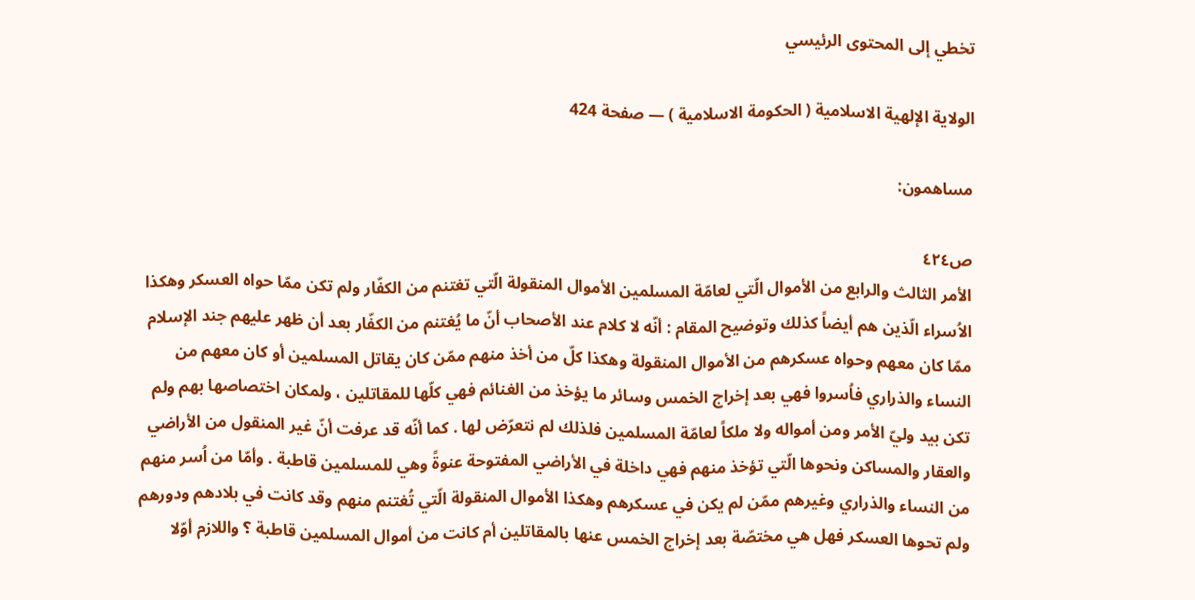تخطي إلى المحتوى الرئيسي

الولاية الإلهية الاسلامية ( الحكومة الاسلامية ) — صفحة 424

مساهمون:

ص٤٢٤
الأمر الثالث والرابع من الأموال الّتي لعامّة المسلمين الأموال المنقولة الّتي تغتنم من الكفّار ولم تكن ممّا حواه العسكر وهكذا الاُسراء الّذين هم أيضاً كذلك وتوضيح المقام : أنّه لا كلام عند الأصحاب أنّ ما يُغتنم من الكفّار بعد أن ظهر عليهم جند الإسلام ممّا كان معهم وحواه عسكرهم من الأموال المنقولة وهكذا كلّ من أخذ منهم ممّن كان يقاتل المسلمين أو كان معهم من النساء والذراري فاُسروا فهي بعد إخراج الخمس وسائر ما يؤخذ من الغنائم فهي كلّها للمقاتلين ، ولمكان اختصاصها بهم ولم تكن بيد وليّ الأمر ومن أمواله ولا ملكاً لعامّة المسلمين فلذلك لم نتعرّض لها . كما أنّه قد عرفت أنّ غير المنقول من الأراضي والعقار والمساكن ونحوها الّتي تؤخذ منهم فهي داخلة في الأراضي المفتوحة عنوةً وهي للمسلمين قاطبة . وأمّا من اُسر منهم من النساء والذراري وغيرهم ممّن لم يكن في عسكرهم وهكذا الأموال المنقولة الّتي تُغتنم منهم وقد كانت في بلادهم ودورهم ولم تحوها العسكر فهل هي مختصّة بعد إخراج الخمس عنها بالمقاتلين أم كانت من أموال المسلمين قاطبة ؟ واللازم أوّلا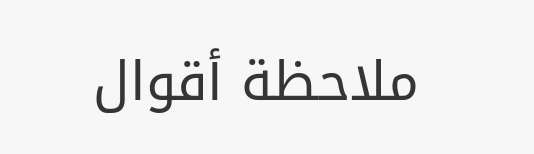ملاحظة أقوال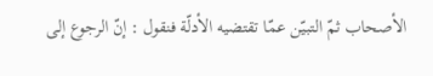الأصحاب ثمّ التبيّن عمّا تقتضيه الأدلّة فنقول : إنّ الرجوع إلى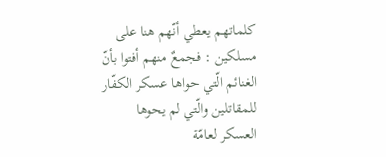كلماتهم يعطي أنّهم هنا على مسلكين : فجمعٌ منهم أفتوا بأنّ الغنائم الّتي حواها عسكر الكفّار للمقاتلين والّتي لم يحوها العسكر لعامّة